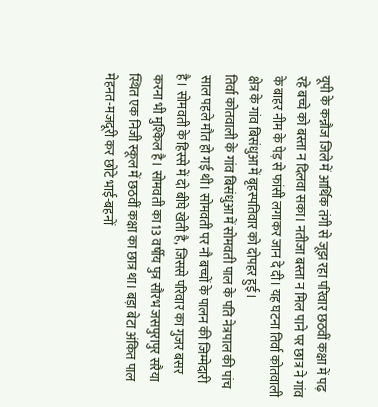यूपी के कन्नौज जिले में आर्थिक तंगी से जूझ रहा परिवार छठवीं कक्षा में पढ़ रहे बच्चे को बस्ता न दिलवा सका। नतीजा बस्ता न मिल पाने पर छात्र ने गांव के बाहर नीम के पेड़ से फांसी लगाकर जान दे दी। यह घटना तिर्वा कोतवाली क्षेत्र के गांव बिसंधुआ में बृहस्पतिवार को दोपहर हुई।
तिर्वा कोतवाली के गांव बिसंधुआ में सोमवती पाल के पति नेत्रपाल की पांच साल पहले मौत हो गई थी। सोमवती पर नौ बच्चों के पालन की जिम्मेदारी है। सोमवती के हिस्से में दो बीघे खेती है, जिससे परिवार का गुजर बसर करना भी मुश्किल है। सोमवती का 13 वर्षीय पुत्र सौरभ जसपुरापुर सरैया स्थित एक निजी स्कूल में छठवीं कक्षा का छात्र था। बड़ा बेटा अंकित पाल मेहनत-मजदूरी कर छोटे भाई-बहनों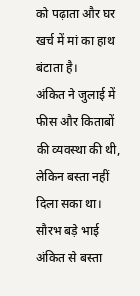को पढ़ाता और घर खर्च में मां का हाथ बंटाता है।
अंकित ने जुलाई में फीस और किताबों की व्यवस्था की थी, लेकिन बस्ता नहीं दिला सका था। सौरभ बड़े भाई अंकित से बस्ता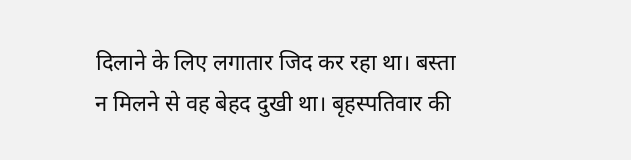दिलाने के लिए लगातार जिद कर रहा था। बस्ता न मिलने से वह बेहद दुखी था। बृहस्पतिवार की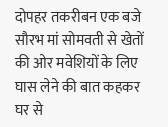दोपहर तकरीबन एक बजे सौरभ मां सोमवती से खेतों की ओर मवेशियों के लिए घास लेने की बात कहकर घर से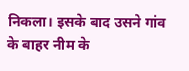निकला। इसके बाद उसने गांव के बाहर नीम के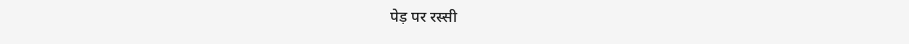पेड़ पर रस्सी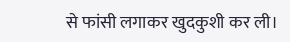से फांसी लगाकर खुदकुशी कर ली।